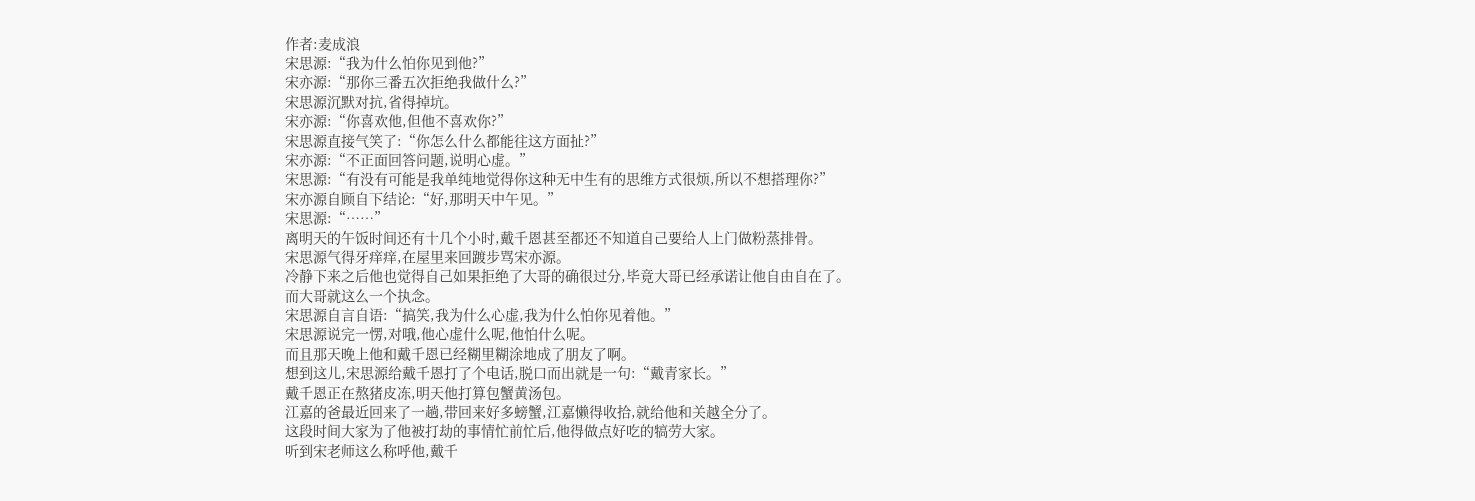作者:麦成浪
宋思源:“我为什么怕你见到他?”
宋亦源:“那你三番五次拒绝我做什么?”
宋思源沉默对抗,省得掉坑。
宋亦源:“你喜欢他,但他不喜欢你?”
宋思源直接气笑了:“你怎么什么都能往这方面扯?”
宋亦源:“不正面回答问题,说明心虚。”
宋思源:“有没有可能是我单纯地觉得你这种无中生有的思维方式很烦,所以不想搭理你?”
宋亦源自顾自下结论:“好,那明天中午见。”
宋思源:“……”
离明天的午饭时间还有十几个小时,戴千恩甚至都还不知道自己要给人上门做粉蒸排骨。
宋思源气得牙痒痒,在屋里来回踱步骂宋亦源。
冷静下来之后他也觉得自己如果拒绝了大哥的确很过分,毕竟大哥已经承诺让他自由自在了。
而大哥就这么一个执念。
宋思源自言自语:“搞笑,我为什么心虚,我为什么怕你见着他。”
宋思源说完一愣,对哦,他心虚什么呢,他怕什么呢。
而且那天晚上他和戴千恩已经糊里糊涂地成了朋友了啊。
想到这儿,宋思源给戴千恩打了个电话,脱口而出就是一句:“戴青家长。”
戴千恩正在熬猪皮冻,明天他打算包蟹黄汤包。
江嘉的爸最近回来了一趟,带回来好多螃蟹,江嘉懒得收拾,就给他和关越全分了。
这段时间大家为了他被打劫的事情忙前忙后,他得做点好吃的犒劳大家。
听到宋老师这么称呼他,戴千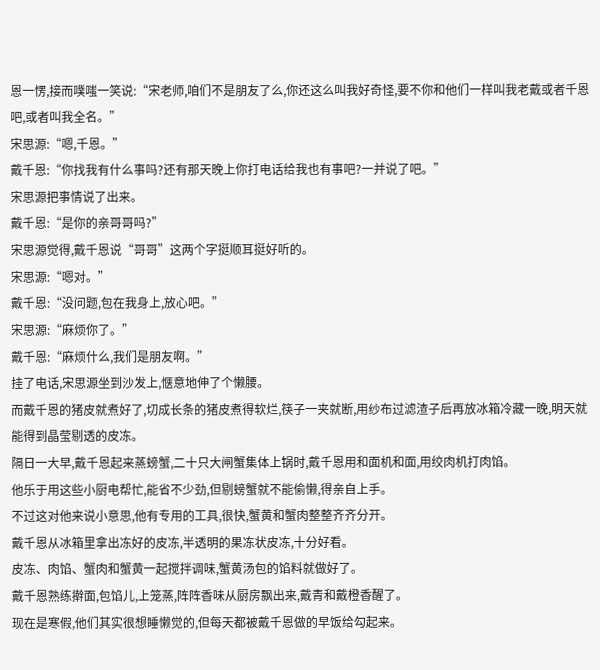恩一愣,接而噗嗤一笑说:“宋老师,咱们不是朋友了么,你还这么叫我好奇怪,要不你和他们一样叫我老戴或者千恩吧,或者叫我全名。”
宋思源:“嗯,千恩。”
戴千恩:“你找我有什么事吗?还有那天晚上你打电话给我也有事吧?一并说了吧。”
宋思源把事情说了出来。
戴千恩:“是你的亲哥哥吗?”
宋思源觉得,戴千恩说“哥哥”这两个字挺顺耳挺好听的。
宋思源:“嗯对。”
戴千恩:“没问题,包在我身上,放心吧。”
宋思源:“麻烦你了。”
戴千恩:“麻烦什么,我们是朋友啊。”
挂了电话,宋思源坐到沙发上,惬意地伸了个懒腰。
而戴千恩的猪皮就煮好了,切成长条的猪皮煮得软烂,筷子一夹就断,用纱布过滤渣子后再放冰箱冷藏一晚,明天就能得到晶莹剔透的皮冻。
隔日一大早,戴千恩起来蒸螃蟹,二十只大闸蟹集体上锅时,戴千恩用和面机和面,用绞肉机打肉馅。
他乐于用这些小厨电帮忙,能省不少劲,但剔螃蟹就不能偷懒,得亲自上手。
不过这对他来说小意思,他有专用的工具,很快,蟹黄和蟹肉整整齐齐分开。
戴千恩从冰箱里拿出冻好的皮冻,半透明的果冻状皮冻,十分好看。
皮冻、肉馅、蟹肉和蟹黄一起搅拌调味,蟹黄汤包的馅料就做好了。
戴千恩熟练擀面,包馅儿,上笼蒸,阵阵香味从厨房飘出来,戴青和戴橙香醒了。
现在是寒假,他们其实很想睡懒觉的,但每天都被戴千恩做的早饭给勾起来。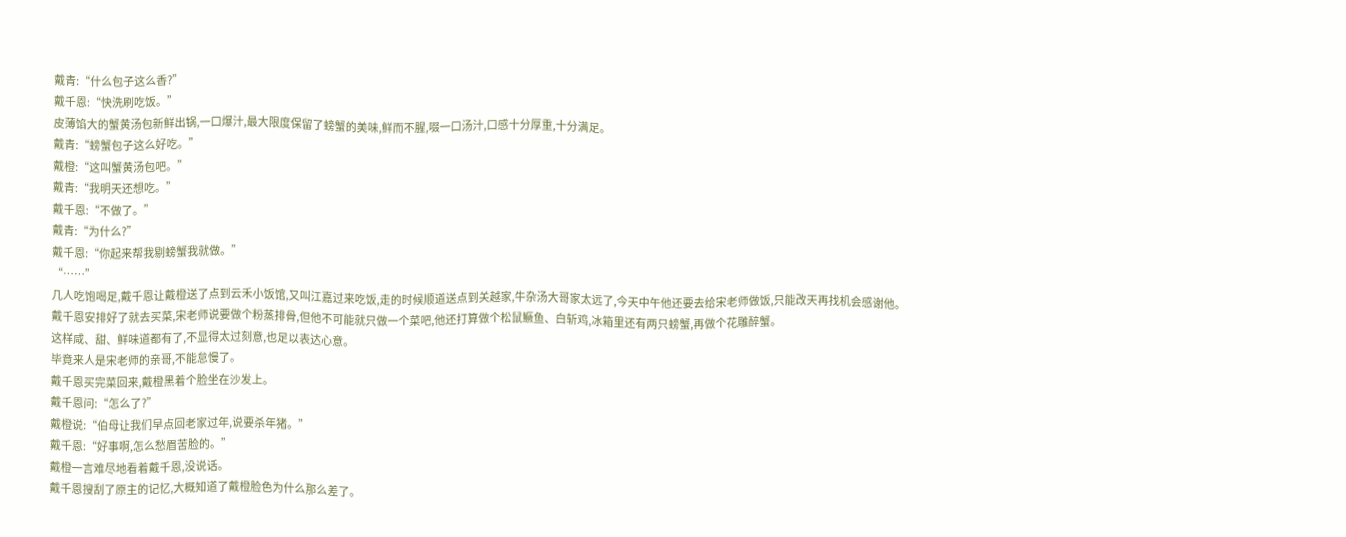戴青:“什么包子这么香?”
戴千恩:“快洗刷吃饭。”
皮薄馅大的蟹黄汤包新鲜出锅,一口爆汁,最大限度保留了螃蟹的美味,鲜而不腥,啜一口汤汁,口感十分厚重,十分满足。
戴青:“螃蟹包子这么好吃。”
戴橙:“这叫蟹黄汤包吧。”
戴青:“我明天还想吃。”
戴千恩:“不做了。”
戴青:“为什么?”
戴千恩:“你起来帮我剔螃蟹我就做。”
“……”
几人吃饱喝足,戴千恩让戴橙送了点到云禾小饭馆,又叫江嘉过来吃饭,走的时候顺道送点到关越家,牛杂汤大哥家太远了,今天中午他还要去给宋老师做饭,只能改天再找机会感谢他。
戴千恩安排好了就去买菜,宋老师说要做个粉蒸排骨,但他不可能就只做一个菜吧,他还打算做个松鼠鳜鱼、白斩鸡,冰箱里还有两只螃蟹,再做个花雕醉蟹。
这样咸、甜、鲜味道都有了,不显得太过刻意,也足以表达心意。
毕竟来人是宋老师的亲哥,不能怠慢了。
戴千恩买完菜回来,戴橙黑着个脸坐在沙发上。
戴千恩问:“怎么了?”
戴橙说:“伯母让我们早点回老家过年,说要杀年猪。”
戴千恩:“好事啊,怎么愁眉苦脸的。”
戴橙一言难尽地看着戴千恩,没说话。
戴千恩搜刮了原主的记忆,大概知道了戴橙脸色为什么那么差了。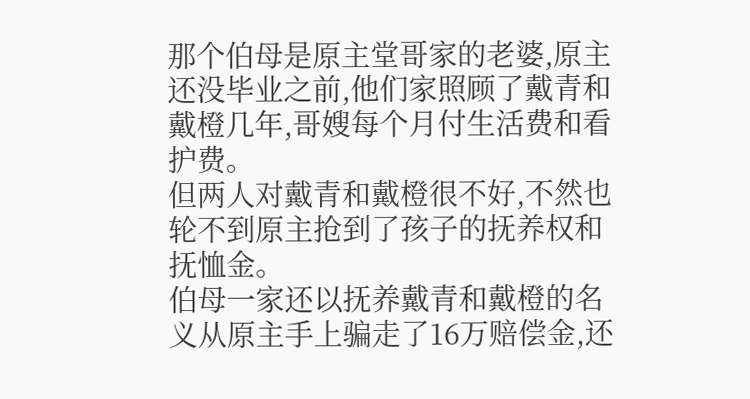那个伯母是原主堂哥家的老婆,原主还没毕业之前,他们家照顾了戴青和戴橙几年,哥嫂每个月付生活费和看护费。
但两人对戴青和戴橙很不好,不然也轮不到原主抢到了孩子的抚养权和抚恤金。
伯母一家还以抚养戴青和戴橙的名义从原主手上骗走了16万赔偿金,还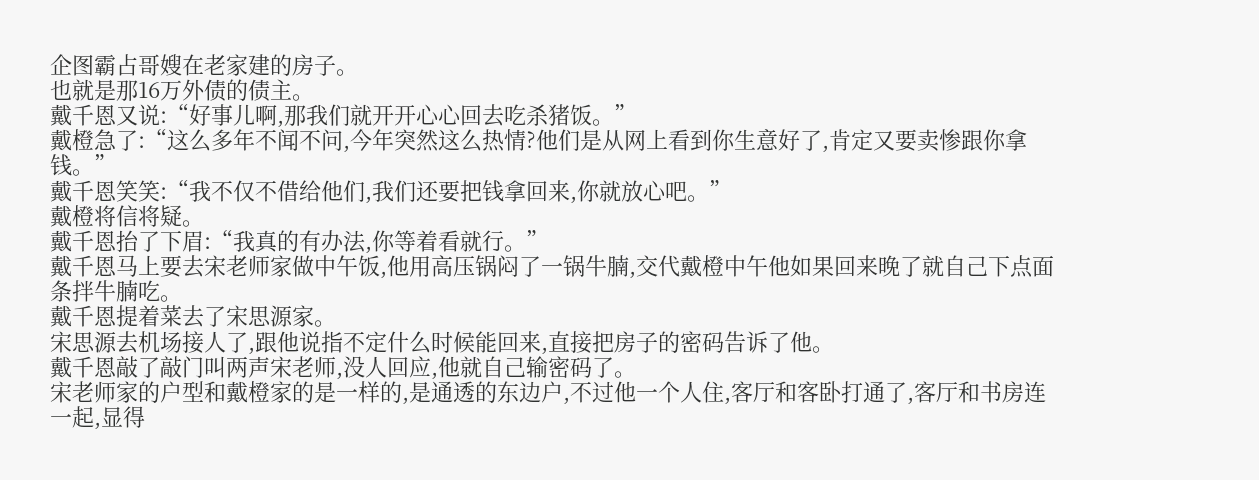企图霸占哥嫂在老家建的房子。
也就是那16万外债的债主。
戴千恩又说:“好事儿啊,那我们就开开心心回去吃杀猪饭。”
戴橙急了:“这么多年不闻不问,今年突然这么热情?他们是从网上看到你生意好了,肯定又要卖惨跟你拿钱。”
戴千恩笑笑:“我不仅不借给他们,我们还要把钱拿回来,你就放心吧。”
戴橙将信将疑。
戴千恩抬了下眉:“我真的有办法,你等着看就行。”
戴千恩马上要去宋老师家做中午饭,他用高压锅闷了一锅牛腩,交代戴橙中午他如果回来晚了就自己下点面条拌牛腩吃。
戴千恩提着菜去了宋思源家。
宋思源去机场接人了,跟他说指不定什么时候能回来,直接把房子的密码告诉了他。
戴千恩敲了敲门叫两声宋老师,没人回应,他就自己输密码了。
宋老师家的户型和戴橙家的是一样的,是通透的东边户,不过他一个人住,客厅和客卧打通了,客厅和书房连一起,显得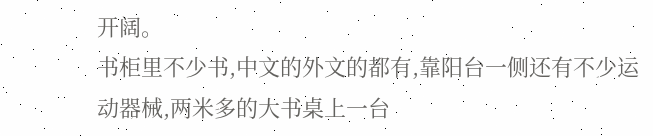开阔。
书柜里不少书,中文的外文的都有,靠阳台一侧还有不少运动器械,两米多的大书桌上一台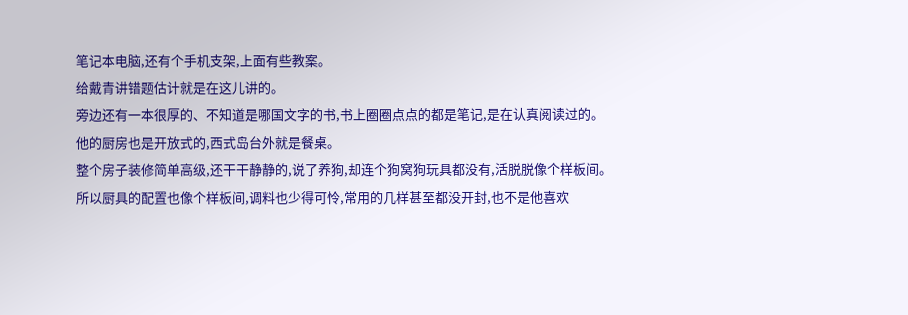笔记本电脑,还有个手机支架,上面有些教案。
给戴青讲错题估计就是在这儿讲的。
旁边还有一本很厚的、不知道是哪国文字的书,书上圈圈点点的都是笔记,是在认真阅读过的。
他的厨房也是开放式的,西式岛台外就是餐桌。
整个房子装修简单高级,还干干静静的,说了养狗,却连个狗窝狗玩具都没有,活脱脱像个样板间。
所以厨具的配置也像个样板间,调料也少得可怜,常用的几样甚至都没开封,也不是他喜欢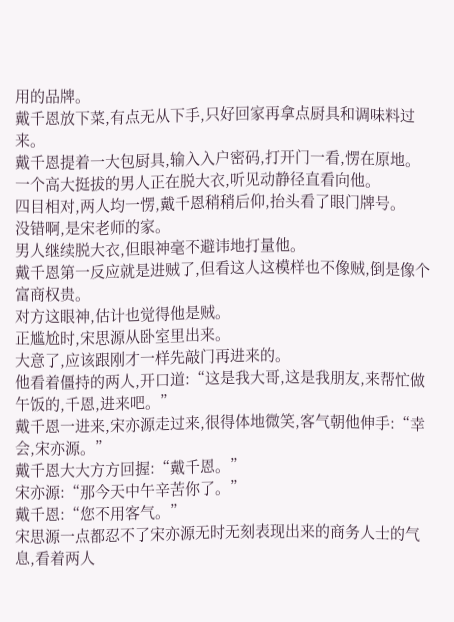用的品牌。
戴千恩放下菜,有点无从下手,只好回家再拿点厨具和调味料过来。
戴千恩提着一大包厨具,输入入户密码,打开门一看,愣在原地。
一个高大挺拔的男人正在脱大衣,听见动静径直看向他。
四目相对,两人均一愣,戴千恩稍稍后仰,抬头看了眼门牌号。
没错啊,是宋老师的家。
男人继续脱大衣,但眼神毫不避讳地打量他。
戴千恩第一反应就是进贼了,但看这人这模样也不像贼,倒是像个富商权贵。
对方这眼神,估计也觉得他是贼。
正尴尬时,宋思源从卧室里出来。
大意了,应该跟刚才一样先敲门再进来的。
他看着僵持的两人,开口道:“这是我大哥,这是我朋友,来帮忙做午饭的,千恩,进来吧。”
戴千恩一进来,宋亦源走过来,很得体地微笑,客气朝他伸手:“幸会,宋亦源。”
戴千恩大大方方回握:“戴千恩。”
宋亦源:“那今天中午辛苦你了。”
戴千恩:“您不用客气。”
宋思源一点都忍不了宋亦源无时无刻表现出来的商务人士的气息,看着两人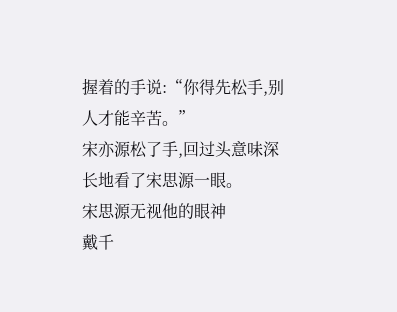握着的手说:“你得先松手,别人才能辛苦。”
宋亦源松了手,回过头意味深长地看了宋思源一眼。
宋思源无视他的眼神
戴千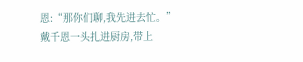恩:“那你们聊,我先进去忙。”
戴千恩一头扎进厨房,带上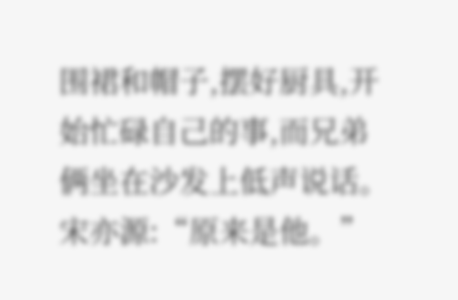围裙和帽子,摆好厨具,开始忙碌自己的事,而兄弟俩坐在沙发上低声说话。
宋亦源:“原来是他。”